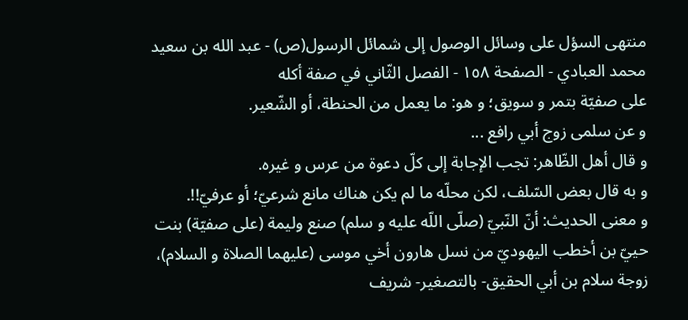منتهى السؤل على وسائل الوصول إلى شمائل الرسول(ص) - عبد الله بن سعيد محمد العبادي - الصفحة ١٥٨ - الفصل الثّاني في صفة أكله
على صفيّة بتمر و سويق؛ و هو: ما يعمل من الحنطة، أو الشّعير.
و عن سلمى زوج أبي رافع ...
و قال أهل الظّاهر: تجب الإجابة إلى كلّ دعوة من عرس و غيره.
و به قال بعض السّلف، لكن محلّه ما لم يكن هناك مانع شرعيّ؛ أو عرفيّ!!.
و معنى الحديث: أنّ النّبيّ (صلّى اللّه عليه و سلم) صنع وليمة (على صفيّة) بنت حييّ بن أخطب اليهوديّ من نسل هارون أخي موسى (عليهما الصلاة و السلام)، زوجة سلام بن أبي الحقيق- بالتصغير- شريف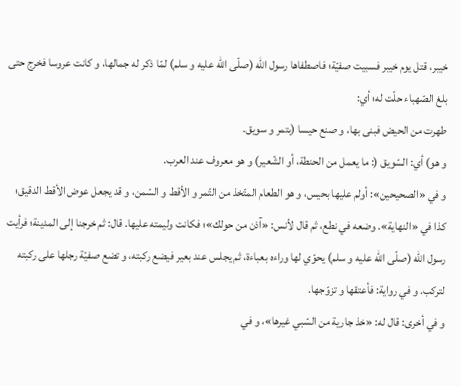خيبر، قتل يوم خيبر فسبيت صفيّة؛ فاصطفاها رسول اللّه (صلّى اللّه عليه و سلم) لمّا ذكر له جمالها، و كانت عروسا فخرج حتى بلغ الصّهباء حلّت له؛ أي:
طهرت من الحيض فبنى بها، و صنع حيسا (بتمر و سويق.
و هو) أي: السّويق (: ما يعمل من الحنطة، أو الشّعير) و هو معروف عند العرب.
و في «الصحيحين»: أولم عليها بحيس، و هو الطعام المتّخذ من التّمر و الأقط و السّمن، و قد يجعل عوض الأقط الدقيق؛ كذا في «النهاية». وضعه في نطع، ثم قال لأنس: «آذن من حولك»؛ فكانت وليمته عليها. قال: ثم خرجنا إلى المدينة؛ فرأيت رسول اللّه (صلّى اللّه عليه و سلم) يحوّي لها وراءه بعباءة، ثم يجلس عند بعير فيضع ركبته، و تضع صفيّة رجلها على ركبته لتركب. و في رواية: فأعتقها و تزوّجها.
و في أخرى: قال له: «خذ جارية من السّبي غيرها»، و في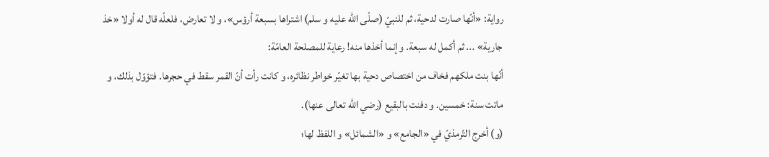رواية: «أنّها صارت لدحية، ثم للنبيّ (صلّى اللّه عليه و سلم) اشتراها بسبعة أرؤس»، و لا تعارض، فلعلّه قال له أولا «خذ جارية» ... ثم أكمل له سبعة. و إنما أخذها منه! رعاية للمصلحة العامّة:
أنّها بنت ملكهم فخاف من اختصاص دحية بها تغيّر خواطر نظائره، و كانت رأت أنّ القمر سقط في حجرها. فتؤوّل بذلك، و ماتت سنة: خمسين. و دفنت بالبقيع (رضي الله تعالى عنها).
(و) أخرج التّرمذيّ في «الجامع» و «الشمائل» و اللفظ لها؛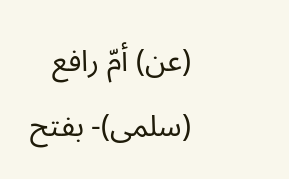(عن) أمّ رافع (سلمى)- بفتح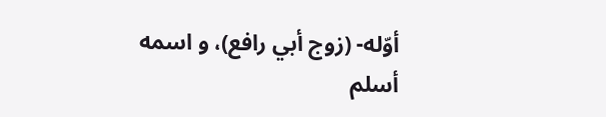أوّله- (زوج أبي رافع)، و اسمه أسلم